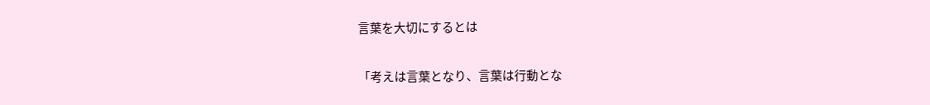言葉を大切にするとは

「考えは言葉となり、言葉は行動とな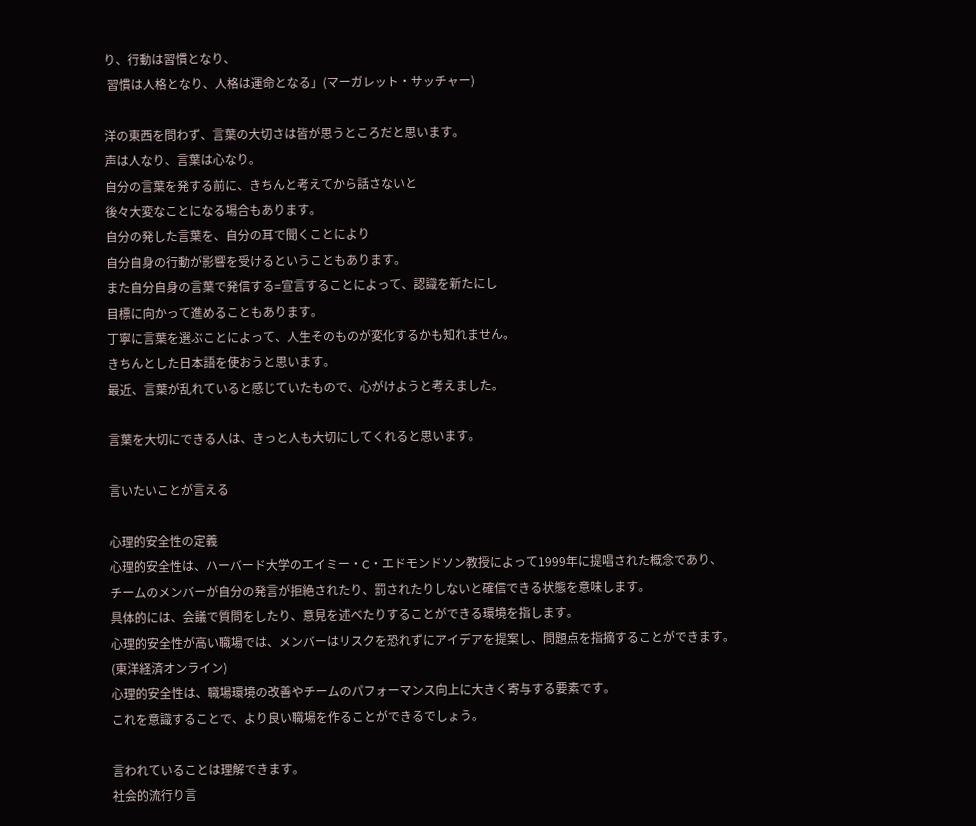り、行動は習慣となり、
 習慣は人格となり、人格は運命となる」(マーガレット・サッチャー)

洋の東西を問わず、言葉の大切さは皆が思うところだと思います。
声は人なり、言葉は心なり。
自分の言葉を発する前に、きちんと考えてから話さないと
後々大変なことになる場合もあります。
自分の発した言葉を、自分の耳で聞くことにより
自分自身の行動が影響を受けるということもあります。
また自分自身の言葉で発信する=宣言することによって、認識を新たにし
目標に向かって進めることもあります。
丁寧に言葉を選ぶことによって、人生そのものが変化するかも知れません。
きちんとした日本語を使おうと思います。
最近、言葉が乱れていると感じていたもので、心がけようと考えました。

言葉を大切にできる人は、きっと人も大切にしてくれると思います。

言いたいことが言える

心理的安全性の定義
心理的安全性は、ハーバード大学のエイミー・C・エドモンドソン教授によって1999年に提唱された概念であり、
チームのメンバーが自分の発言が拒絶されたり、罰されたりしないと確信できる状態を意味します。
具体的には、会議で質問をしたり、意見を述べたりすることができる環境を指します。
心理的安全性が高い職場では、メンバーはリスクを恐れずにアイデアを提案し、問題点を指摘することができます。
(東洋経済オンライン)
心理的安全性は、職場環境の改善やチームのパフォーマンス向上に大きく寄与する要素です。
これを意識することで、より良い職場を作ることができるでしょう。

言われていることは理解できます。
社会的流行り言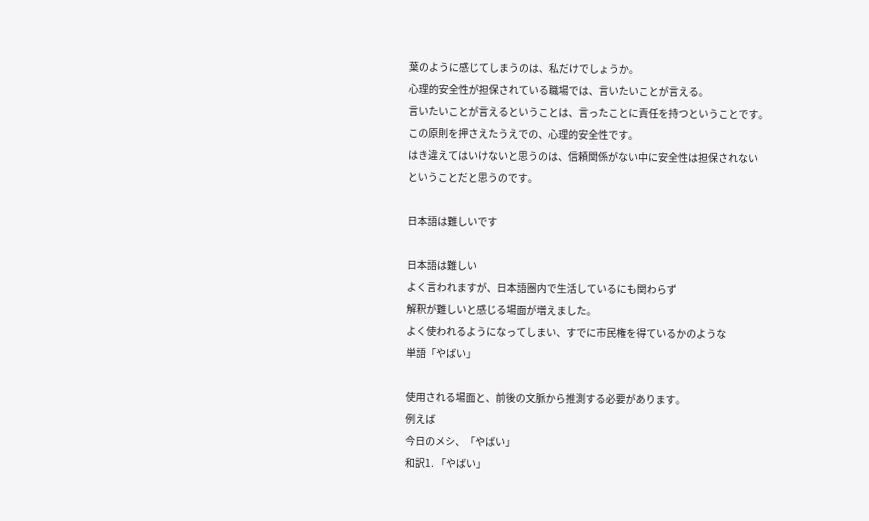葉のように感じてしまうのは、私だけでしょうか。
心理的安全性が担保されている職場では、言いたいことが言える。
言いたいことが言えるということは、言ったことに責任を持つということです。
この原則を押さえたうえでの、心理的安全性です。
はき違えてはいけないと思うのは、信頼関係がない中に安全性は担保されない
ということだと思うのです。

日本語は難しいです

日本語は難しい
よく言われますが、日本語圏内で生活しているにも関わらず
解釈が難しいと感じる場面が増えました。
よく使われるようになってしまい、すでに市民権を得ているかのような
単語「やばい」

使用される場面と、前後の文脈から推測する必要があります。
例えば
今日のメシ、「やばい」
和訳1. 「やばい」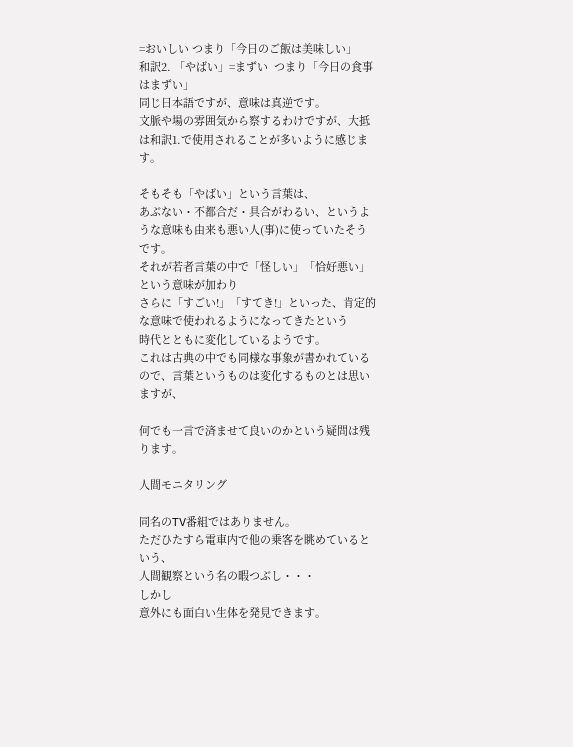=おいしい つまり「今日のご飯は美味しい」
和訳2. 「やばい」=まずい  つまり「今日の食事はまずい」
同じ日本語ですが、意味は真逆です。
文脈や場の雰囲気から察するわけですが、大抵は和訳1.で使用されることが多いように感じます。

そもそも「やばい」という言葉は、
あぶない・不都合だ・具合がわるい、というような意味も由来も悪い人(事)に使っていたそうです。
それが若者言葉の中で「怪しい」「恰好悪い」という意味が加わり
さらに「すごい!」「すてき!」といった、肯定的な意味で使われるようになってきたという
時代とともに変化しているようです。
これは古典の中でも同様な事象が書かれているので、言葉というものは変化するものとは思いますが、

何でも一言で済ませて良いのかという疑問は残ります。

人間モニタリング

同名のTV番組ではありません。
ただひたすら電車内で他の乗客を眺めているという、
人間観察という名の暇つぶし・・・
しかし
意外にも面白い生体を発見できます。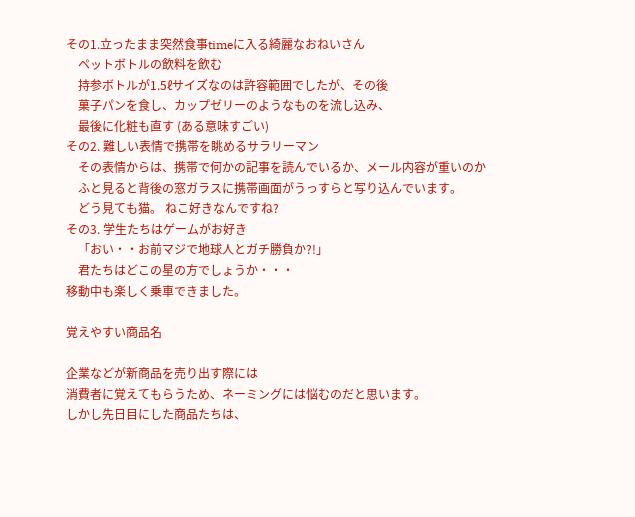その1.立ったまま突然食事timeに入る綺麗なおねいさん
    ペットボトルの飲料を飲む
    持参ボトルが1.5ℓサイズなのは許容範囲でしたが、その後
    菓子パンを食し、カップゼリーのようなものを流し込み、
    最後に化粧も直す (ある意味すごい)
その2. 難しい表情で携帯を眺めるサラリーマン
    その表情からは、携帯で何かの記事を読んでいるか、メール内容が重いのか
    ふと見ると背後の窓ガラスに携帯画面がうっすらと写り込んでいます。
    どう見ても猫。 ねこ好きなんですね?
その3. 学生たちはゲームがお好き
    「おい・・お前マジで地球人とガチ勝負か?!」
    君たちはどこの星の方でしょうか・・・
移動中も楽しく乗車できました。

覚えやすい商品名

企業などが新商品を売り出す際には
消費者に覚えてもらうため、ネーミングには悩むのだと思います。
しかし先日目にした商品たちは、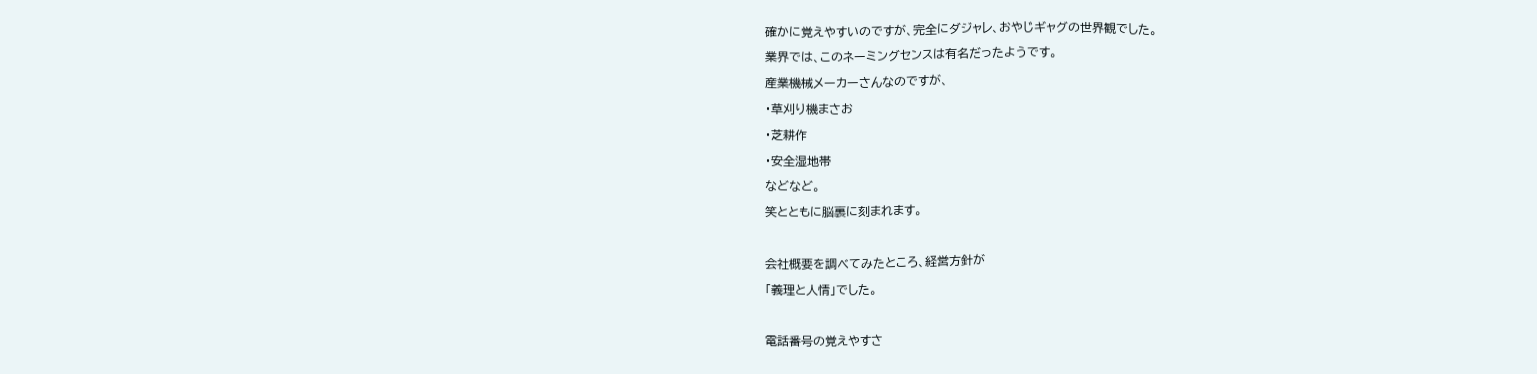確かに覚えやすいのですが、完全にダジャレ、おやじギャグの世界観でした。
業界では、このネーミングセンスは有名だったようです。
産業機械メーカーさんなのですが、
・草刈り機まさお
・芝耕作
・安全湿地帯
などなど。
笑とともに脳裏に刻まれます。

会社概要を調べてみたところ、経営方針が
「義理と人情」でした。

電話番号の覚えやすさ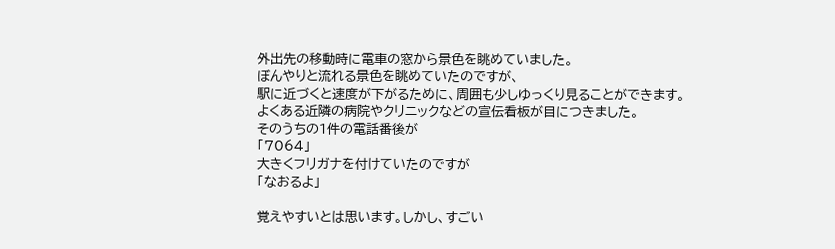外出先の移動時に電車の窓から景色を眺めていました。
ぼんやりと流れる景色を眺めていたのですが、
駅に近づくと速度が下がるために、周囲も少しゆっくり見ることができます。
よくある近隣の病院やクリニックなどの宣伝看板が目につきました。
そのうちの1件の電話番後が
「7064」
大きくフリガナを付けていたのですが
「なおるよ」

覚えやすいとは思います。しかし、すごい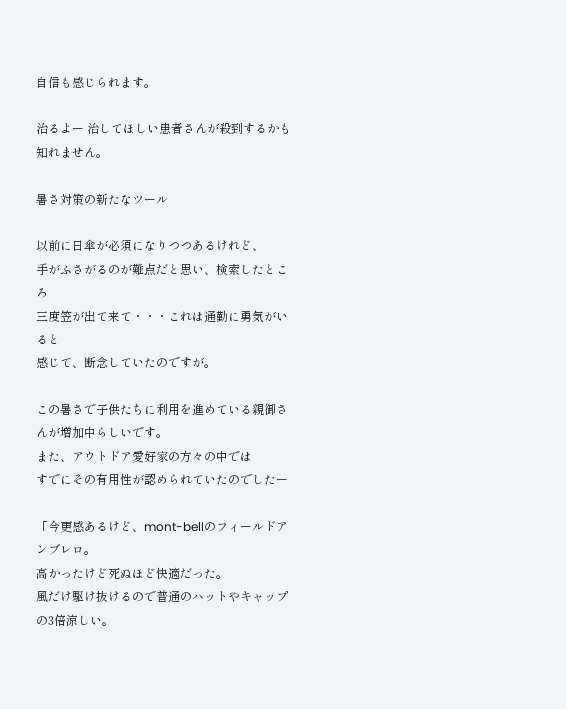自信も感じられます。

治るよー 治してほしい患者さんが殺到するかも知れません。

暑さ対策の新たなツール

以前に日傘が必須になりつつあるけれど、
手がふさがるのが難点だと思い、検索したところ
三度笠が出て来て・・・これは通勤に勇気がいると
感じて、断念していたのですが。

この暑さで子供たちに利用を進めている親御さんが増加中らしいです。
また、アウトドア愛好家の方々の中では
すでにその有用性が認められていたのでしたー

「今更感あるけど、mont-bellのフィールドアンブレロ。
高かったけど死ぬほど快適だった。
風だけ駆け抜けるので普通のハットやキャップの3倍涼しい。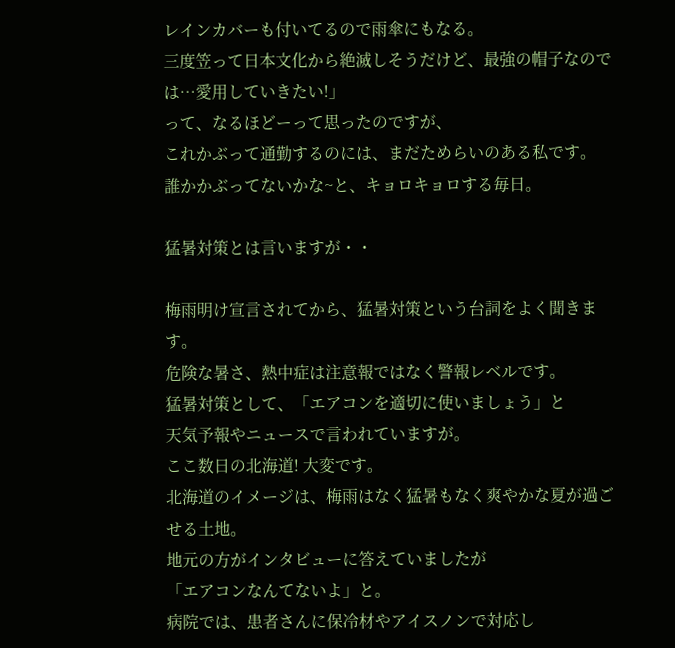レインカバーも付いてるので雨傘にもなる。
三度笠って日本文化から絶滅しそうだけど、最強の帽子なのでは…愛用していきたい!」
って、なるほどーって思ったのですが、
これかぶって通勤するのには、まだためらいのある私です。
誰かかぶってないかな~と、キョロキョロする毎日。

猛暑対策とは言いますが・・

梅雨明け宣言されてから、猛暑対策という台詞をよく聞きます。
危険な暑さ、熱中症は注意報ではなく警報レベルです。
猛暑対策として、「エアコンを適切に使いましょう」と
天気予報やニュースで言われていますが。
ここ数日の北海道! 大変です。
北海道のイメージは、梅雨はなく猛暑もなく爽やかな夏が過ごせる土地。
地元の方がインタビューに答えていましたが
「エアコンなんてないよ」と。
病院では、患者さんに保冷材やアイスノンで対応し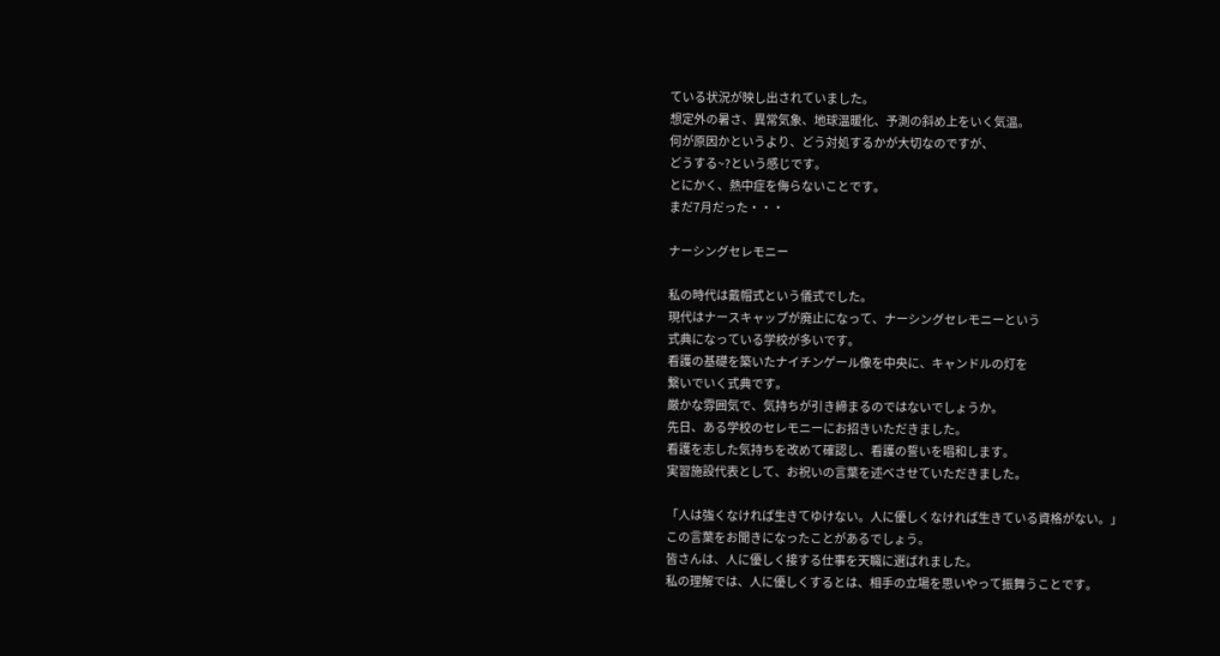ている状況が映し出されていました。
想定外の暑さ、異常気象、地球温暖化、予測の斜め上をいく気温。
何が原因かというより、どう対処するかが大切なのですが、
どうする~?という感じです。
とにかく、熱中症を侮らないことです。
まだ7月だった・・・

ナーシングセレモニー

私の時代は戴帽式という儀式でした。
現代はナースキャップが廃止になって、ナーシングセレモニーという
式典になっている学校が多いです。
看護の基礎を築いたナイチンゲール像を中央に、キャンドルの灯を
繋いでいく式典です。
厳かな雰囲気で、気持ちが引き締まるのではないでしょうか。
先日、ある学校のセレモニーにお招きいただきました。
看護を志した気持ちを改めて確認し、看護の誓いを唱和します。
実習施設代表として、お祝いの言葉を述べさせていただきました。

「人は強くなければ生きてゆけない。人に優しくなければ生きている資格がない。」
この言葉をお聞きになったことがあるでしょう。
皆さんは、人に優しく接する仕事を天職に選ばれました。
私の理解では、人に優しくするとは、相手の立場を思いやって振舞うことです。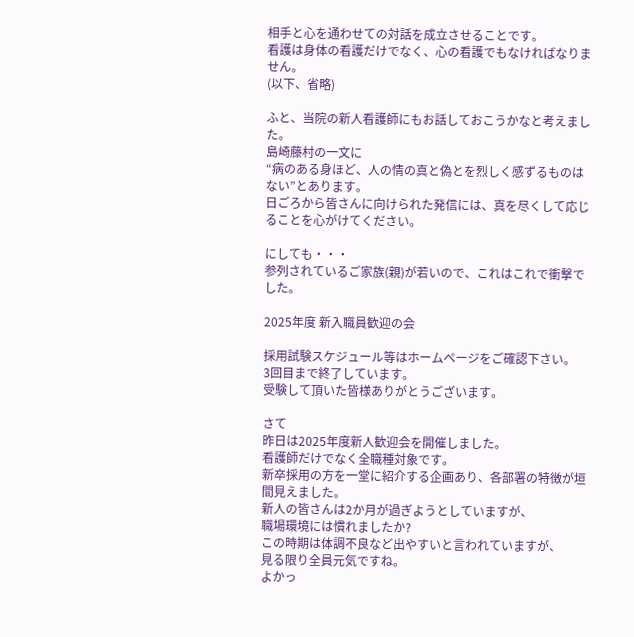相手と心を通わせての対話を成立させることです。
看護は身体の看護だけでなく、心の看護でもなければなりません。
(以下、省略)

ふと、当院の新人看護師にもお話しておこうかなと考えました。
島崎藤村の一文に
“病のある身ほど、人の情の真と偽とを烈しく感ずるものはない”とあります。
日ごろから皆さんに向けられた発信には、真を尽くして応じることを心がけてください。

にしても・・・
参列されているご家族(親)が若いので、これはこれで衝撃でした。

2025年度 新入職員歓迎の会

採用試験スケジュール等はホームページをご確認下さい。
3回目まで終了しています。
受験して頂いた皆様ありがとうございます。

さて
昨日は2025年度新人歓迎会を開催しました。
看護師だけでなく全職種対象です。
新卒採用の方を一堂に紹介する企画あり、各部署の特徴が垣間見えました。
新人の皆さんは2か月が過ぎようとしていますが、
職場環境には慣れましたか?
この時期は体調不良など出やすいと言われていますが、
見る限り全員元気ですね。
よかっ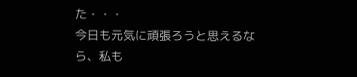た・・・
今日も元気に頑張ろうと思えるなら、私も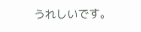うれしいです。